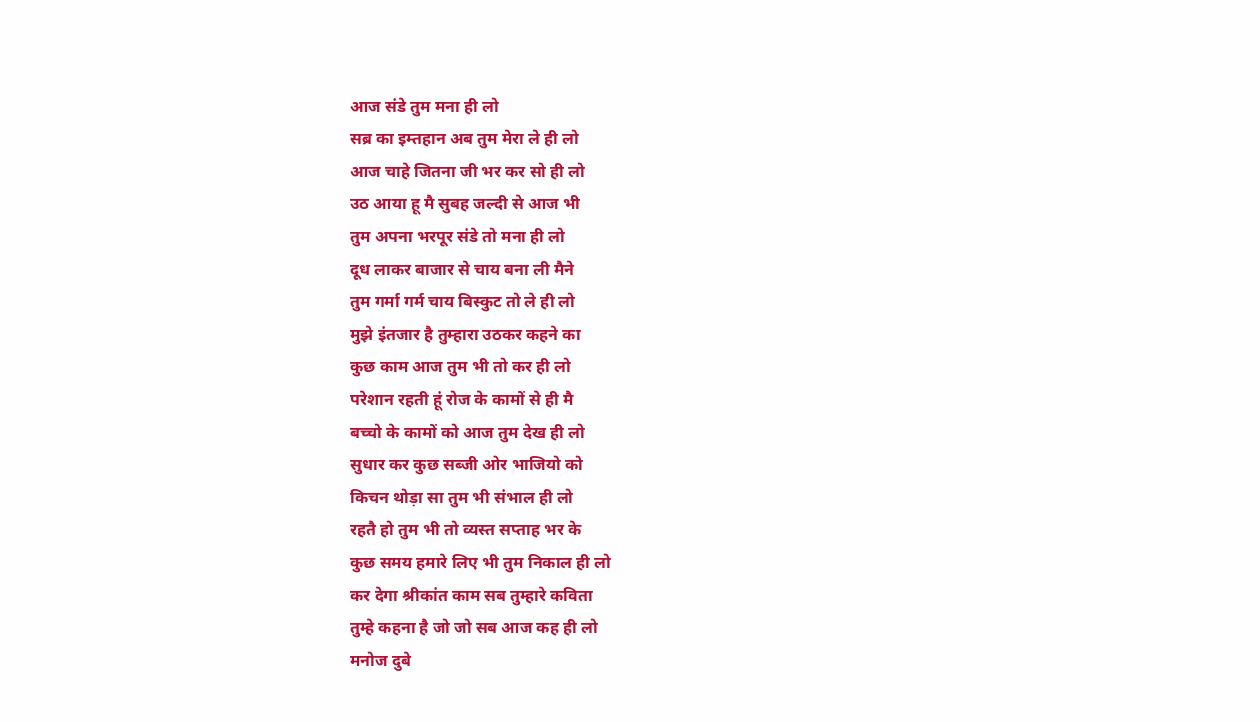आज संडे तुम मना ही लो
सब्र का इम्तहान अब तुम मेरा ले ही लो
आज चाहे जितना जी भर कर सो ही लो
उठ आया हू मै सुबह जल्दी से आज भी
तुम अपना भरपूर संडे तो मना ही लो
दूध लाकर बाजार से चाय बना ली मैने
तुम गर्मा गर्म चाय बिस्कुट तो ले ही लो
मुझे इंतजार है तुम्हारा उठकर कहने का
कुछ काम आज तुम भी तो कर ही लो
परेशान रहती हूं रोज के कामों से ही मै
बच्चो के कामों को आज तुम देख ही लो
सुधार कर कुछ सब्जी ओर भाजियो को
किचन थोड़ा सा तुम भी संभाल ही लो
रहतै हो तुम भी तो व्यस्त सप्ताह भर के
कुछ समय हमारे लिए भी तुम निकाल ही लो
कर देगा श्रीकांत काम सब तुम्हारे कविता
तुम्हे कहना है जो जो सब आज कह ही लो
मनोज दुबे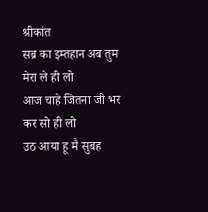श्रीकांत
सब्र का इम्तहान अब तुम मेरा ले ही लो
आज चाहे जितना जी भर कर सो ही लो
उठ आया हू मै सुबह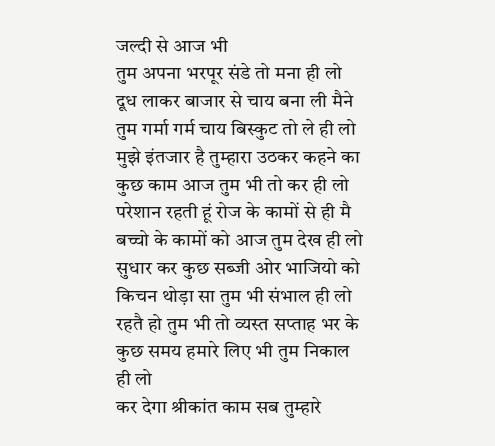जल्दी से आज भी
तुम अपना भरपूर संडे तो मना ही लो
दूध लाकर बाजार से चाय बना ली मैने
तुम गर्मा गर्म चाय बिस्कुट तो ले ही लो
मुझे इंतजार है तुम्हारा उठकर कहने का
कुछ काम आज तुम भी तो कर ही लो
परेशान रहती हूं रोज के कामों से ही मै
बच्चो के कामों को आज तुम देख ही लो
सुधार कर कुछ सब्जी ओर भाजियो को
किचन थोड़ा सा तुम भी संभाल ही लो
रहतै हो तुम भी तो व्यस्त सप्ताह भर के
कुछ समय हमारे लिए भी तुम निकाल ही लो
कर देगा श्रीकांत काम सब तुम्हारे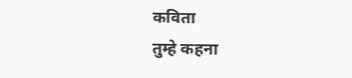कविता
तुम्हे कहना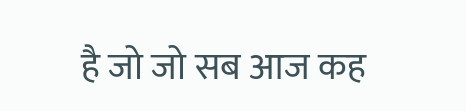है जो जो सब आज कह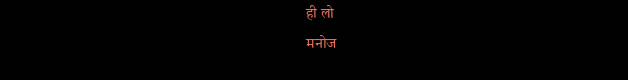ही लो
मनोज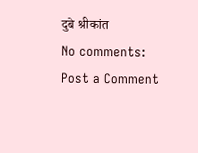दुबे श्रीकांत
No comments:
Post a Comment